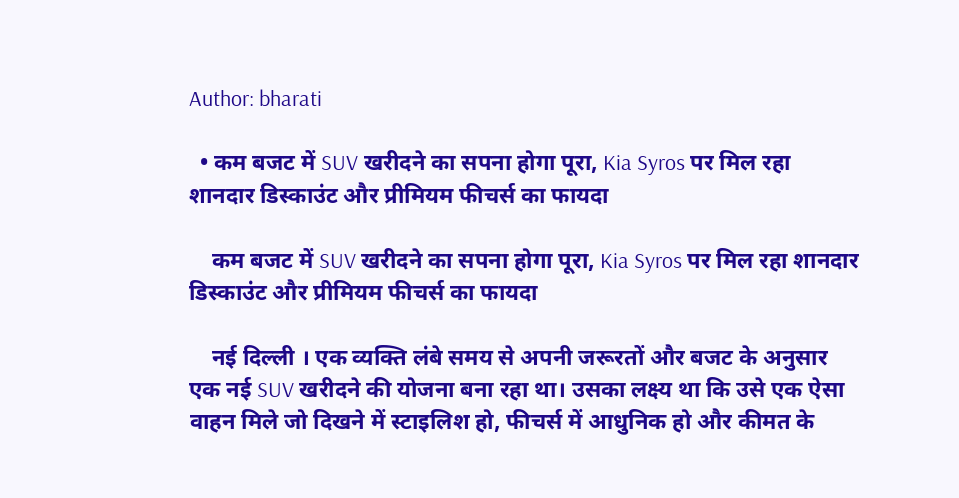Author: bharati

  • कम बजट में SUV खरीदने का सपना होगा पूरा, Kia Syros पर मिल रहा शानदार डिस्काउंट और प्रीमियम फीचर्स का फायदा

    कम बजट में SUV खरीदने का सपना होगा पूरा, Kia Syros पर मिल रहा शानदार डिस्काउंट और प्रीमियम फीचर्स का फायदा

    नई दिल्ली । एक व्यक्ति लंबे समय से अपनी जरूरतों और बजट के अनुसार एक नई SUV खरीदने की योजना बना रहा था। उसका लक्ष्य था कि उसे एक ऐसा वाहन मिले जो दिखने में स्टाइलिश हो, फीचर्स में आधुनिक हो और कीमत के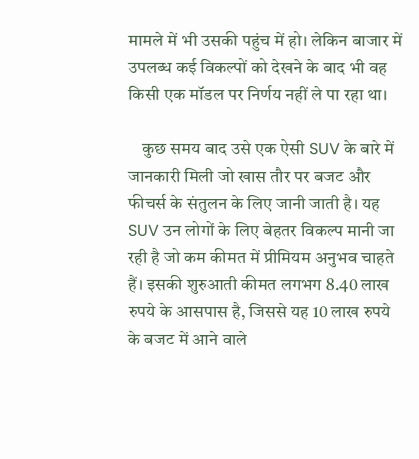मामले में भी उसकी पहुंच में हो। लेकिन बाजार में उपलब्ध कई विकल्पों को देखने के बाद भी वह किसी एक मॉडल पर निर्णय नहीं ले पा रहा था।

    कुछ समय बाद उसे एक ऐसी SUV के बारे में जानकारी मिली जो खास तौर पर बजट और फीचर्स के संतुलन के लिए जानी जाती है। यह SUV उन लोगों के लिए बेहतर विकल्प मानी जा रही है जो कम कीमत में प्रीमियम अनुभव चाहते हैं। इसकी शुरुआती कीमत लगभग 8.40 लाख रुपये के आसपास है, जिससे यह 10 लाख रुपये के बजट में आने वाले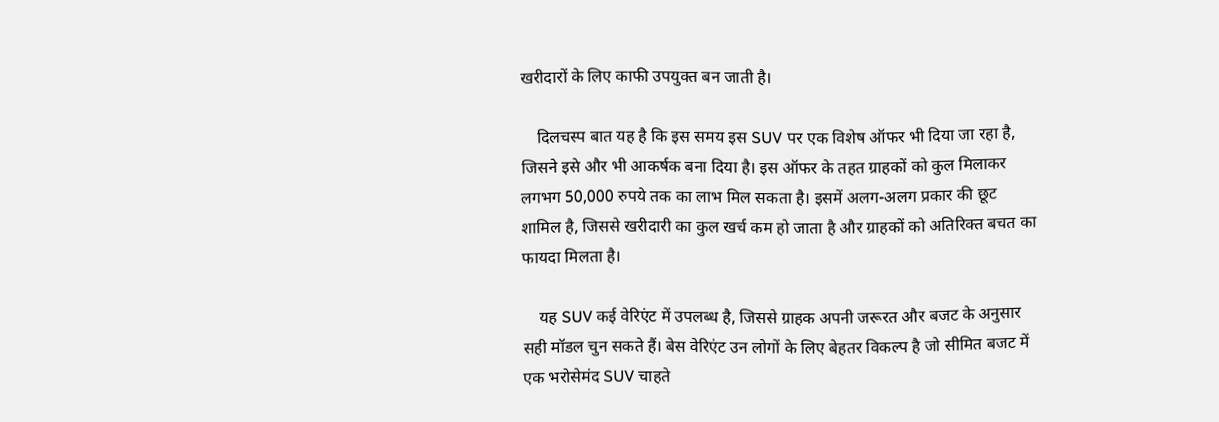खरीदारों के लिए काफी उपयुक्त बन जाती है।

    दिलचस्प बात यह है कि इस समय इस SUV पर एक विशेष ऑफर भी दिया जा रहा है, जिसने इसे और भी आकर्षक बना दिया है। इस ऑफर के तहत ग्राहकों को कुल मिलाकर लगभग 50,000 रुपये तक का लाभ मिल सकता है। इसमें अलग-अलग प्रकार की छूट शामिल है, जिससे खरीदारी का कुल खर्च कम हो जाता है और ग्राहकों को अतिरिक्त बचत का फायदा मिलता है।

    यह SUV कई वेरिएंट में उपलब्ध है, जिससे ग्राहक अपनी जरूरत और बजट के अनुसार सही मॉडल चुन सकते हैं। बेस वेरिएंट उन लोगों के लिए बेहतर विकल्प है जो सीमित बजट में एक भरोसेमंद SUV चाहते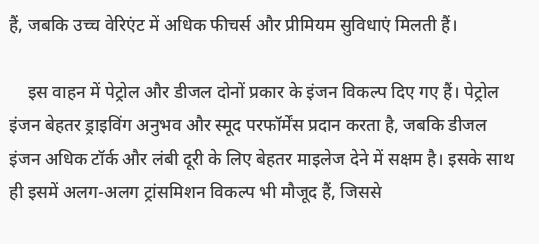हैं, जबकि उच्च वेरिएंट में अधिक फीचर्स और प्रीमियम सुविधाएं मिलती हैं।

    इस वाहन में पेट्रोल और डीजल दोनों प्रकार के इंजन विकल्प दिए गए हैं। पेट्रोल इंजन बेहतर ड्राइविंग अनुभव और स्मूद परफॉर्मेंस प्रदान करता है, जबकि डीजल इंजन अधिक टॉर्क और लंबी दूरी के लिए बेहतर माइलेज देने में सक्षम है। इसके साथ ही इसमें अलग-अलग ट्रांसमिशन विकल्प भी मौजूद हैं, जिससे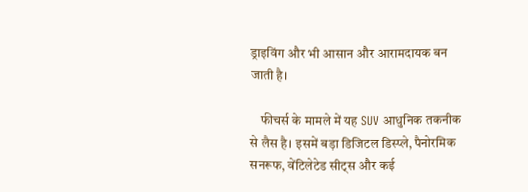ड्राइविंग और भी आसान और आरामदायक बन जाती है।

    फीचर्स के मामले में यह SUV आधुनिक तकनीक से लैस है। इसमें बड़ा डिजिटल डिस्प्ले, पैनोरमिक सनरूफ, वेंटिलेटेड सीट्स और कई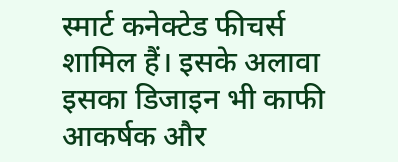स्मार्ट कनेक्टेड फीचर्स शामिल हैं। इसके अलावा इसका डिजाइन भी काफी आकर्षक और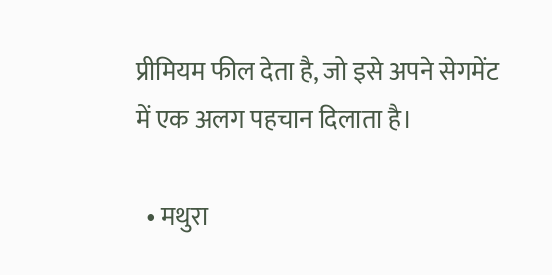प्रीमियम फील देता है, जो इसे अपने सेगमेंट में एक अलग पहचान दिलाता है।

  • मथुरा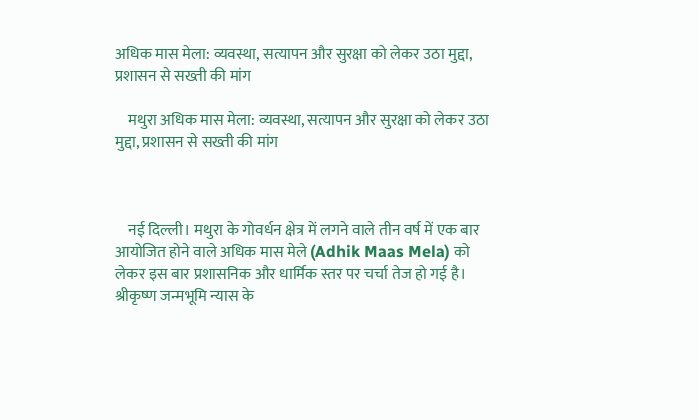अधिक मास मेला: व्यवस्था, सत्यापन और सुरक्षा को लेकर उठा मुद्दा, प्रशासन से सख्ती की मांग

    मथुरा अधिक मास मेला: व्यवस्था, सत्यापन और सुरक्षा को लेकर उठा मुद्दा, प्रशासन से सख्ती की मांग



    नई दिल्ली। मथुरा के गोवर्धन क्षेत्र में लगने वाले तीन वर्ष में एक बार आयोजित होने वाले अधिक मास मेले (Adhik Maas Mela) को लेकर इस बार प्रशासनिक और धार्मिक स्तर पर चर्चा तेज हो गई है। श्रीकृष्ण जन्मभूमि न्यास के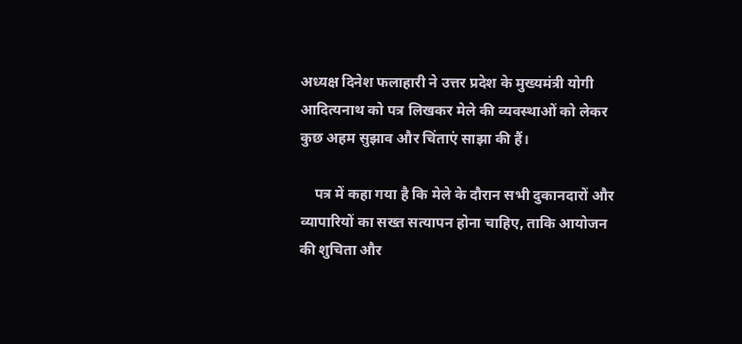अध्यक्ष दिनेश फलाहारी ने उत्तर प्रदेश के मुख्यमंत्री योगी आदित्यनाथ को पत्र लिखकर मेले की व्यवस्थाओं को लेकर कुछ अहम सुझाव और चिंताएं साझा की हैं।

    पत्र में कहा गया है कि मेले के दौरान सभी दुकानदारों और व्यापारियों का सख्त सत्यापन होना चाहिए, ताकि आयोजन की शुचिता और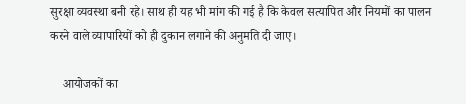सुरक्षा व्यवस्था बनी रहे। साथ ही यह भी मांग की गई है कि केवल सत्यापित और नियमों का पालन करने वाले व्यापारियों को ही दुकान लगाने की अनुमति दी जाए।

    आयोजकों का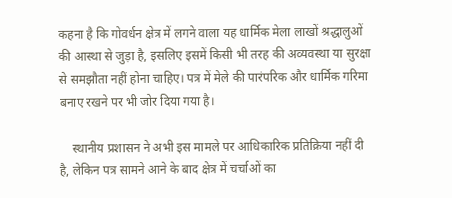कहना है कि गोवर्धन क्षेत्र में लगने वाला यह धार्मिक मेला लाखों श्रद्धालुओं की आस्था से जुड़ा है, इसलिए इसमें किसी भी तरह की अव्यवस्था या सुरक्षा से समझौता नहीं होना चाहिए। पत्र में मेले की पारंपरिक और धार्मिक गरिमा बनाए रखने पर भी जोर दिया गया है।

    स्थानीय प्रशासन ने अभी इस मामले पर आधिकारिक प्रतिक्रिया नहीं दी है, लेकिन पत्र सामने आने के बाद क्षेत्र में चर्चाओं का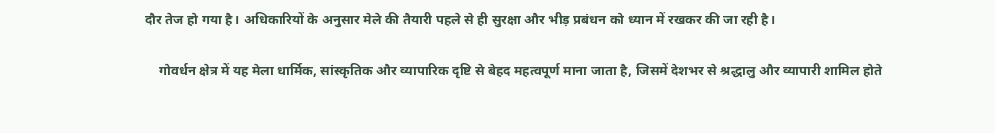दौर तेज हो गया है। अधिकारियों के अनुसार मेले की तैयारी पहले से ही सुरक्षा और भीड़ प्रबंधन को ध्यान में रखकर की जा रही है।

    गोवर्धन क्षेत्र में यह मेला धार्मिक, सांस्कृतिक और व्यापारिक दृष्टि से बेहद महत्वपूर्ण माना जाता है, जिसमें देशभर से श्रद्धालु और व्यापारी शामिल होते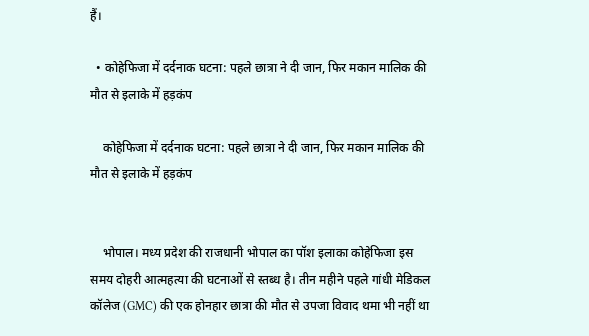हैं।

  • कोहेफिजा में दर्दनाक घटना: पहले छात्रा ने दी जान, फिर मकान मालिक की मौत से इलाके में हड़कंप

    कोहेफिजा में दर्दनाक घटना: पहले छात्रा ने दी जान, फिर मकान मालिक की मौत से इलाके में हड़कंप


    भोपाल। मध्य प्रदेश की राजधानी भोपाल का पॉश इलाका कोहेफिजा इस समय दोहरी आत्महत्या की घटनाओं से स्तब्ध है। तीन महीने पहले गांधी मेडिकल कॉलेज (GMC) की एक होनहार छात्रा की मौत से उपजा विवाद थमा भी नहीं था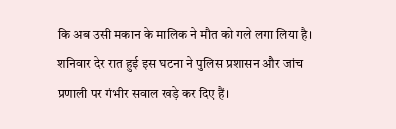कि अब उसी मकान के मालिक ने मौत को गले लगा लिया है। शनिवार देर रात हुई इस घटना ने पुलिस प्रशासन और जांच प्रणाली पर गंभीर सवाल खड़े कर दिए हैं।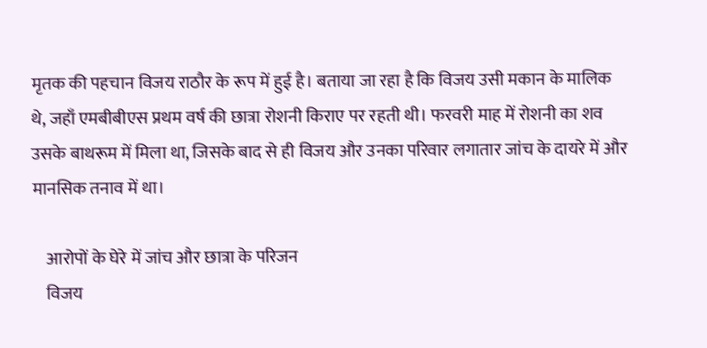मृतक की पहचान विजय राठौर के रूप में हुई है। बताया जा रहा है कि विजय उसी मकान के मालिक थे, जहाँ एमबीबीएस प्रथम वर्ष की छात्रा रोशनी किराए पर रहती थी। फरवरी माह में रोशनी का शव उसके बाथरूम में मिला था, जिसके बाद से ही विजय और उनका परिवार लगातार जांच के दायरे में और मानसिक तनाव में था।

    आरोपों के घेरे में जांच और छात्रा के परिजन
    विजय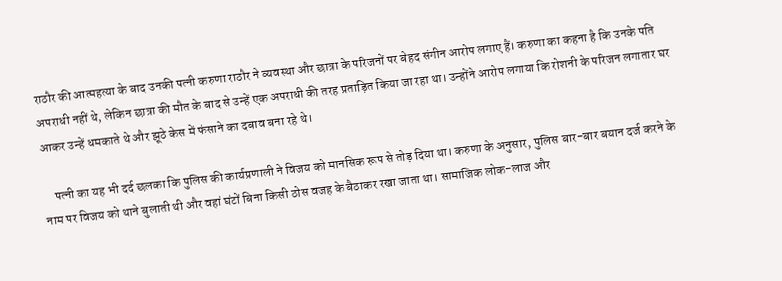राठौर की आत्महत्या के बाद उनकी पत्नी करुणा राठौर ने व्यवस्था और छात्रा के परिजनों पर बेहद संगीन आरोप लगाए हैं। करुणा का कहना है कि उनके पति अपराधी नहीं थे, लेकिन छात्रा की मौत के बाद से उन्हें एक अपराधी की तरह प्रताड़ित किया जा रहा था। उन्होंने आरोप लगाया कि रोशनी के परिजन लगातार घर आकर उन्हें धमकाते थे और झूठे केस में फंसाने का दबाव बना रहे थे।

    पत्नी का यह भी दर्द छलका कि पुलिस की कार्यप्रणाली ने विजय को मानसिक रूप से तोड़ दिया था। करुणा के अनुसार, पुलिस बार-बार बयान दर्ज करने के नाम पर विजय को थाने बुलाती थी और वहां घंटों बिना किसी ठोस वजह के बैठाकर रखा जाता था। सामाजिक लोक-लाज और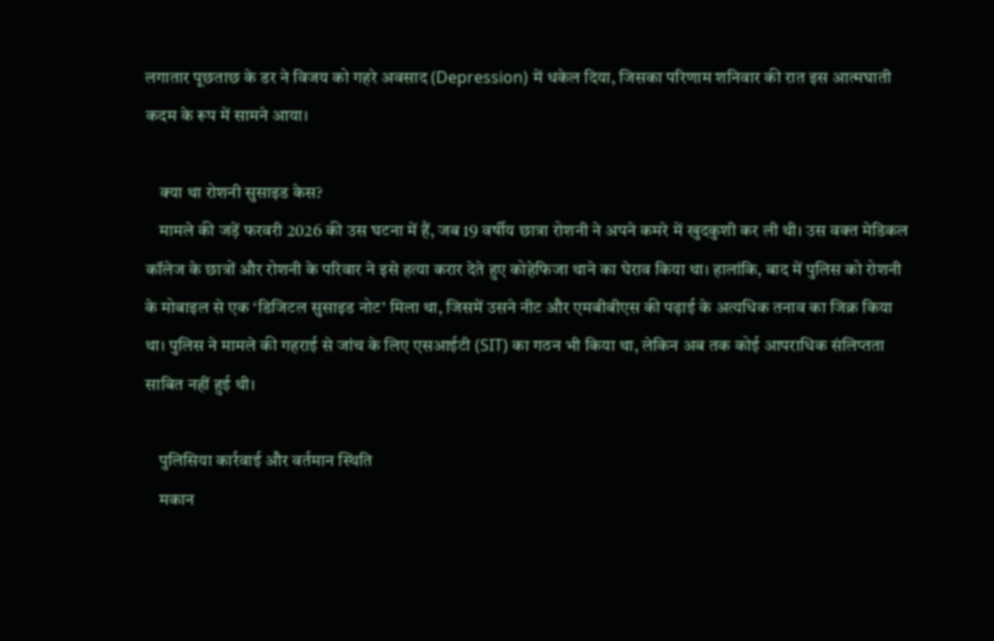लगातार पूछताछ के डर ने विजय को गहरे अवसाद (Depression) में धकेल दिया, जिसका परिणाम शनिवार की रात इस आत्मघाती कदम के रूप में सामने आया।

    क्या था रोशनी सुसाइड केस?
    मामले की जड़ें फरवरी 2026 की उस घटना में हैं, जब 19 वर्षीय छात्रा रोशनी ने अपने कमरे में खुदकुशी कर ली थी। उस वक्त मेडिकल कॉलेज के छात्रों और रोशनी के परिवार ने इसे हत्या करार देते हुए कोहेफिजा थाने का घेराव किया था। हालांकि, बाद में पुलिस को रोशनी के मोबाइल से एक ‘डिजिटल सुसाइड नोट’ मिला था, जिसमें उसने नीट और एमबीबीएस की पढ़ाई के अत्यधिक तनाव का जिक्र किया था। पुलिस ने मामले की गहराई से जांच के लिए एसआईटी (SIT) का गठन भी किया था, लेकिन अब तक कोई आपराधिक संलिप्तता साबित नहीं हुई थी।

    पुलिसिया कार्रवाई और वर्तमान स्थिति
    मकान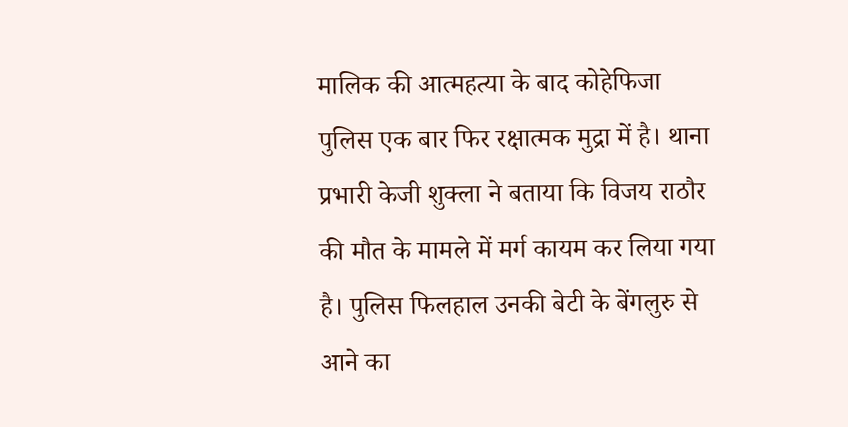मालिक की आत्महत्या के बाद कोहेफिजा पुलिस एक बार फिर रक्षात्मक मुद्रा में है। थाना प्रभारी केजी शुक्ला ने बताया कि विजय राठौर की मौत के मामले में मर्ग कायम कर लिया गया है। पुलिस फिलहाल उनकी बेटी के बेंगलुरु से आने का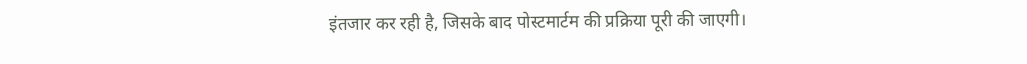इंतजार कर रही है, जिसके बाद पोस्टमार्टम की प्रक्रिया पूरी की जाएगी।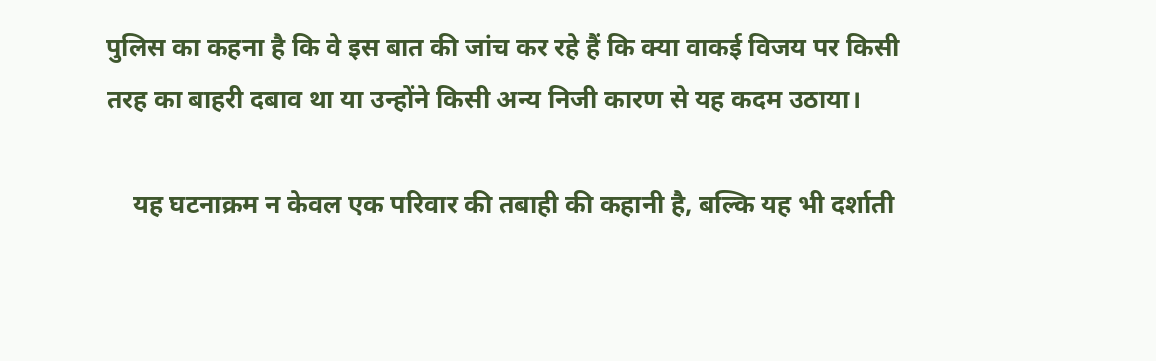पुलिस का कहना है कि वे इस बात की जांच कर रहे हैं कि क्या वाकई विजय पर किसी तरह का बाहरी दबाव था या उन्होंने किसी अन्य निजी कारण से यह कदम उठाया।

    यह घटनाक्रम न केवल एक परिवार की तबाही की कहानी है, बल्कि यह भी दर्शाती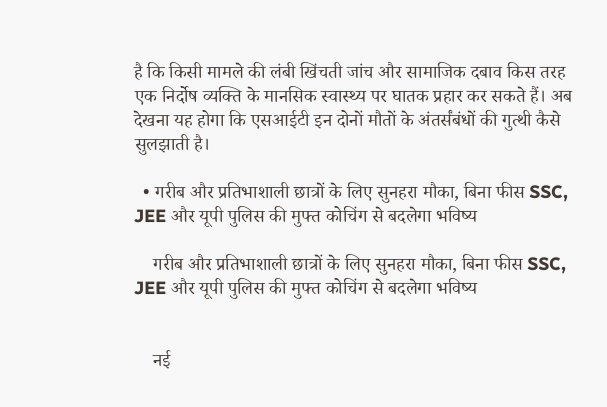है कि किसी मामले की लंबी खिंचती जांच और सामाजिक दबाव किस तरह एक निर्दोष व्यक्ति के मानसिक स्वास्थ्य पर घातक प्रहार कर सकते हैं। अब देखना यह होगा कि एसआईटी इन दोनों मौतों के अंतर्संबंधों की गुत्थी कैसे सुलझाती है।

  • गरीब और प्रतिभाशाली छात्रों के लिए सुनहरा मौका, बिना फीस SSC, JEE और यूपी पुलिस की मुफ्त कोचिंग से बदलेगा भविष्य

    गरीब और प्रतिभाशाली छात्रों के लिए सुनहरा मौका, बिना फीस SSC, JEE और यूपी पुलिस की मुफ्त कोचिंग से बदलेगा भविष्य


    नई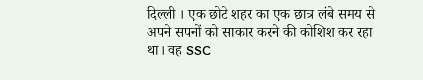दिल्ली । एक छोटे शहर का एक छात्र लंबे समय से अपने सपनों को साकार करने की कोशिश कर रहा था। वह SSC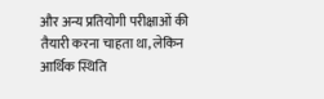और अन्य प्रतियोगी परीक्षाओं की तैयारी करना चाहता था, लेकिन आर्थिक स्थिति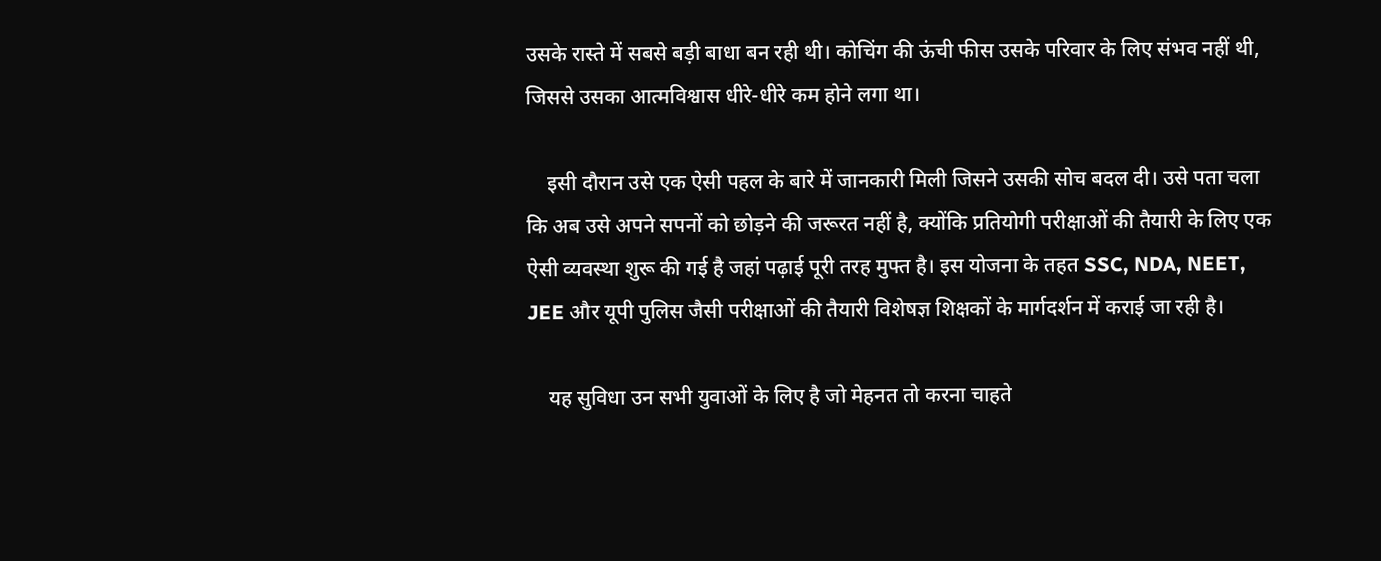उसके रास्ते में सबसे बड़ी बाधा बन रही थी। कोचिंग की ऊंची फीस उसके परिवार के लिए संभव नहीं थी, जिससे उसका आत्मविश्वास धीरे-धीरे कम होने लगा था।

    इसी दौरान उसे एक ऐसी पहल के बारे में जानकारी मिली जिसने उसकी सोच बदल दी। उसे पता चला कि अब उसे अपने सपनों को छोड़ने की जरूरत नहीं है, क्योंकि प्रतियोगी परीक्षाओं की तैयारी के लिए एक ऐसी व्यवस्था शुरू की गई है जहां पढ़ाई पूरी तरह मुफ्त है। इस योजना के तहत SSC, NDA, NEET, JEE और यूपी पुलिस जैसी परीक्षाओं की तैयारी विशेषज्ञ शिक्षकों के मार्गदर्शन में कराई जा रही है।

    यह सुविधा उन सभी युवाओं के लिए है जो मेहनत तो करना चाहते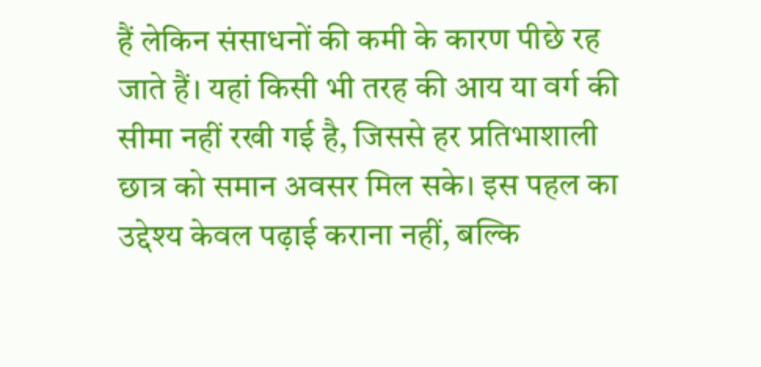हैं लेकिन संसाधनों की कमी के कारण पीछे रह जाते हैं। यहां किसी भी तरह की आय या वर्ग की सीमा नहीं रखी गई है, जिससे हर प्रतिभाशाली छात्र को समान अवसर मिल सके। इस पहल का उद्देश्य केवल पढ़ाई कराना नहीं, बल्कि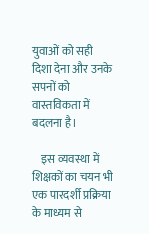युवाओं को सही दिशा देना और उनके सपनों को वास्तविकता में बदलना है।

    इस व्यवस्था में शिक्षकों का चयन भी एक पारदर्शी प्रक्रिया के माध्यम से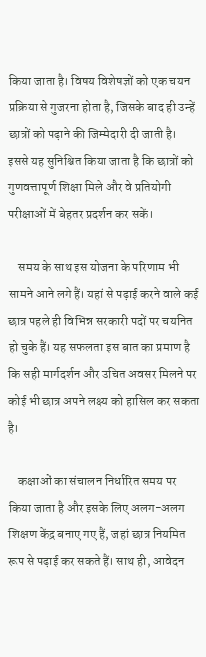किया जाता है। विषय विशेषज्ञों को एक चयन प्रक्रिया से गुजरना होता है, जिसके बाद ही उन्हें छात्रों को पढ़ाने की जिम्मेदारी दी जाती है। इससे यह सुनिश्चित किया जाता है कि छात्रों को गुणवत्तापूर्ण शिक्षा मिले और वे प्रतियोगी परीक्षाओं में बेहतर प्रदर्शन कर सकें।

    समय के साथ इस योजना के परिणाम भी सामने आने लगे हैं। यहां से पढ़ाई करने वाले कई छात्र पहले ही विभिन्न सरकारी पदों पर चयनित हो चुके हैं। यह सफलता इस बात का प्रमाण है कि सही मार्गदर्शन और उचित अवसर मिलने पर कोई भी छात्र अपने लक्ष्य को हासिल कर सकता है।

    कक्षाओं का संचालन निर्धारित समय पर किया जाता है और इसके लिए अलग-अलग शिक्षण केंद्र बनाए गए हैं, जहां छात्र नियमित रूप से पढ़ाई कर सकते हैं। साथ ही, आवेदन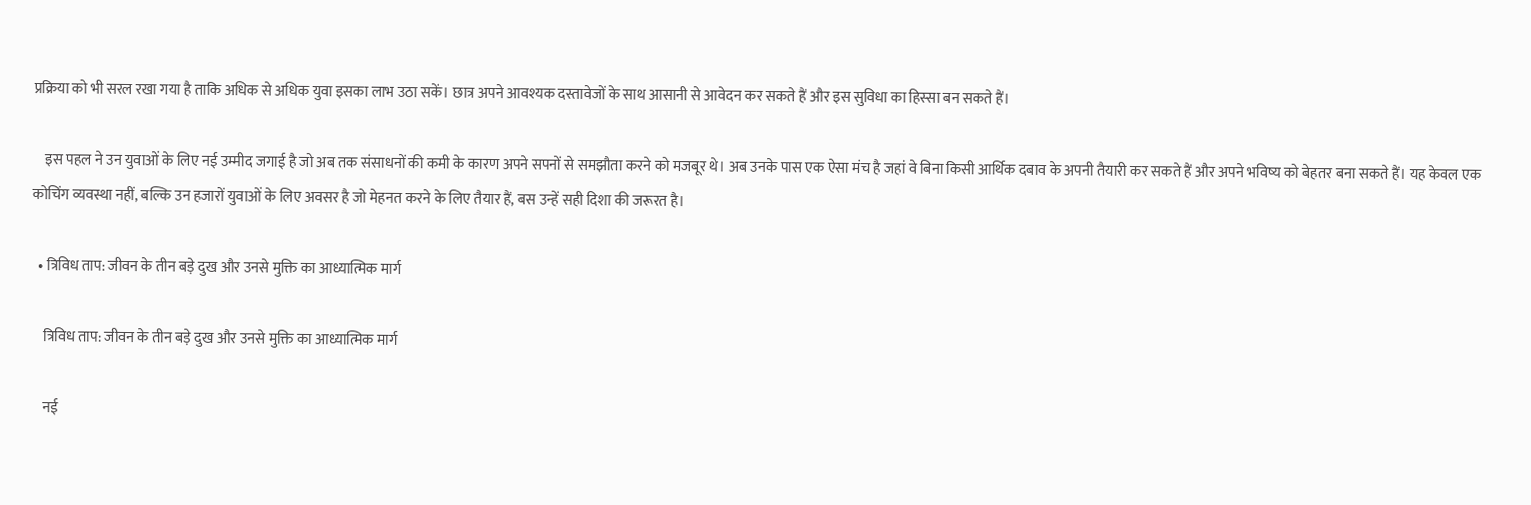प्रक्रिया को भी सरल रखा गया है ताकि अधिक से अधिक युवा इसका लाभ उठा सकें। छात्र अपने आवश्यक दस्तावेजों के साथ आसानी से आवेदन कर सकते हैं और इस सुविधा का हिस्सा बन सकते हैं।

    इस पहल ने उन युवाओं के लिए नई उम्मीद जगाई है जो अब तक संसाधनों की कमी के कारण अपने सपनों से समझौता करने को मजबूर थे। अब उनके पास एक ऐसा मंच है जहां वे बिना किसी आर्थिक दबाव के अपनी तैयारी कर सकते हैं और अपने भविष्य को बेहतर बना सकते हैं। यह केवल एक कोचिंग व्यवस्था नहीं, बल्कि उन हजारों युवाओं के लिए अवसर है जो मेहनत करने के लिए तैयार हैं, बस उन्हें सही दिशा की जरूरत है।

  • त्रिविध ताप: जीवन के तीन बड़े दुख और उनसे मुक्ति का आध्यात्मिक मार्ग

    त्रिविध ताप: जीवन के तीन बड़े दुख और उनसे मुक्ति का आध्यात्मिक मार्ग

    नई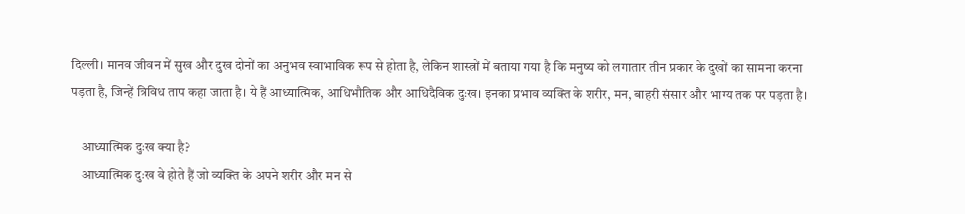दिल्ली। मानव जीवन में सुख और दुख दोनों का अनुभव स्वाभाविक रूप से होता है, लेकिन शास्त्रों में बताया गया है कि मनुष्य को लगातार तीन प्रकार के दुखों का सामना करना पड़ता है, जिन्हें त्रिविध ताप कहा जाता है। ये हैं आध्यात्मिक, आधिभौतिक और आधिदैविक दुःख। इनका प्रभाव व्यक्ति के शरीर, मन, बाहरी संसार और भाग्य तक पर पड़ता है।

    आध्यात्मिक दुःख क्या है?
    आध्यात्मिक दुःख वे होते हैं जो व्यक्ति के अपने शरीर और मन से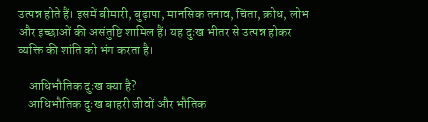उत्पन्न होते हैं। इसमें बीमारी, बुढ़ापा, मानसिक तनाव, चिंता, क्रोध, लोभ और इच्छाओं की असंतुष्टि शामिल हैं। यह दुःख भीतर से उत्पन्न होकर व्यक्ति की शांति को भंग करता है।

    आधिभौतिक दुःख क्या है?
    आधिभौतिक दुःख बाहरी जीवों और भौतिक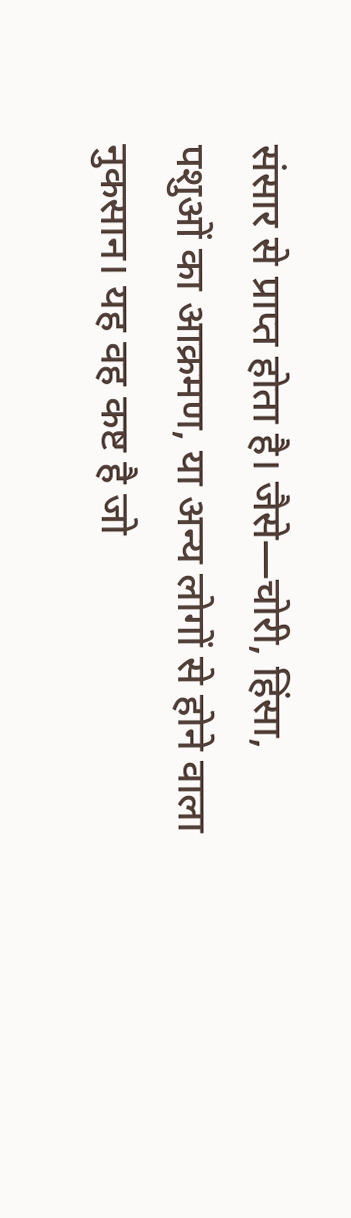संसार से प्राप्त होता है। जैसे—चोरी, हिंसा, पशुओं का आक्रमण, या अन्य लोगों से होने वाला नुकसान। यह वह कष्ट है जो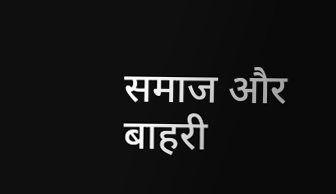समाज और बाहरी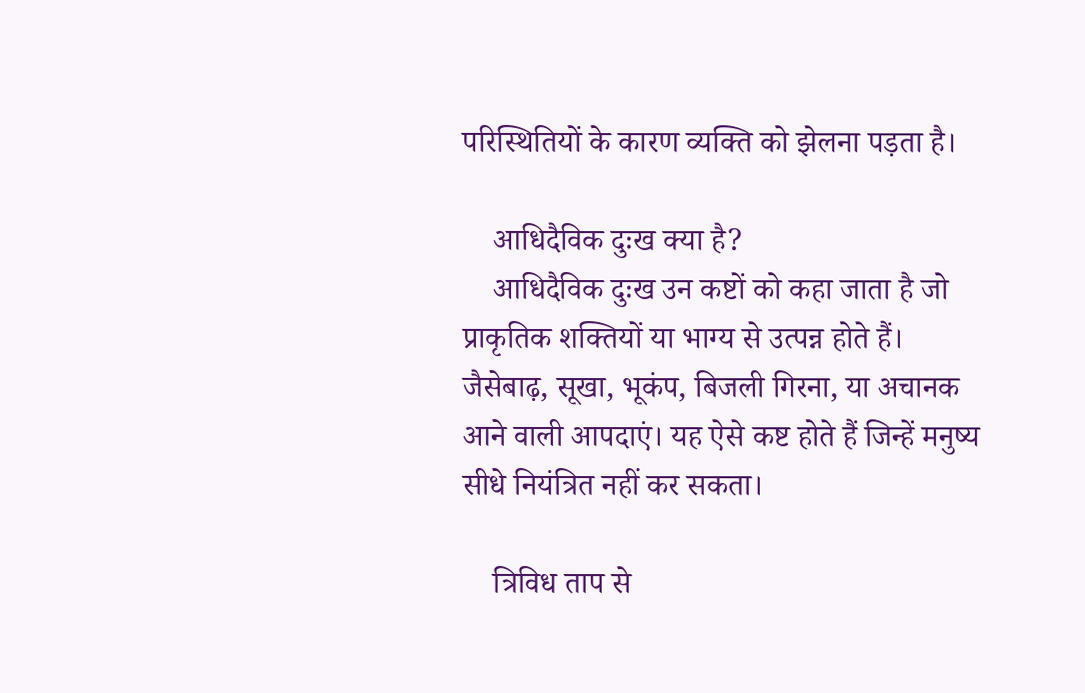परिस्थितियों के कारण व्यक्ति को झेलना पड़ता है।

    आधिदैविक दुःख क्या है?
    आधिदैविक दुःख उन कष्टों को कहा जाता है जो प्राकृतिक शक्तियों या भाग्य से उत्पन्न होते हैं। जैसेबाढ़, सूखा, भूकंप, बिजली गिरना, या अचानक आने वाली आपदाएं। यह ऐसे कष्ट होते हैं जिन्हें मनुष्य सीधे नियंत्रित नहीं कर सकता।

    त्रिविध ताप से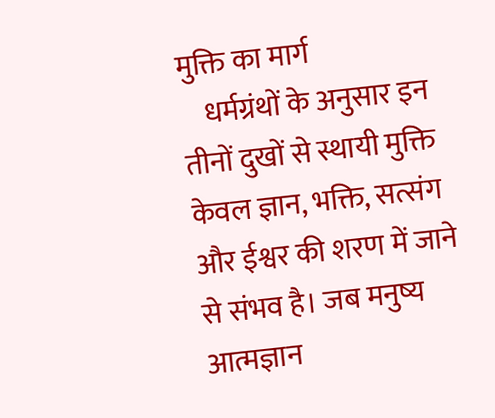मुक्ति का मार्ग
    धर्मग्रंथों के अनुसार इन तीनों दुखों से स्थायी मुक्ति केवल ज्ञान, भक्ति, सत्संग और ईश्वर की शरण में जाने से संभव है। जब मनुष्य आत्मज्ञान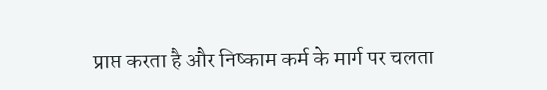प्राप्त करता है और निष्काम कर्म के मार्ग पर चलता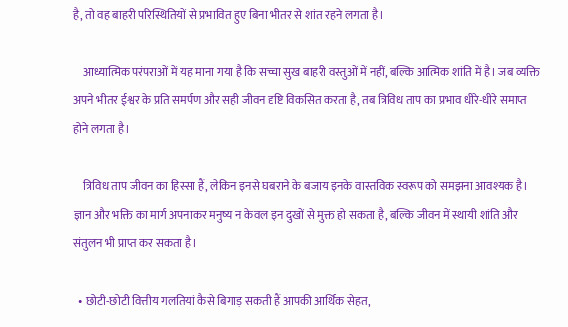है, तो वह बाहरी परिस्थितियों से प्रभावित हुए बिना भीतर से शांत रहने लगता है।

    आध्यात्मिक परंपराओं में यह माना गया है कि सच्चा सुख बाहरी वस्तुओं में नहीं, बल्कि आत्मिक शांति में है। जब व्यक्ति अपने भीतर ईश्वर के प्रति समर्पण और सही जीवन दृष्टि विकसित करता है, तब त्रिविध ताप का प्रभाव धीरे-धीरे समाप्त होने लगता है।

    त्रिविध ताप जीवन का हिस्सा हैं, लेकिन इनसे घबराने के बजाय इनके वास्तविक स्वरूप को समझना आवश्यक है। ज्ञान और भक्ति का मार्ग अपनाकर मनुष्य न केवल इन दुखों से मुक्त हो सकता है, बल्कि जीवन में स्थायी शांति और संतुलन भी प्राप्त कर सकता है।

  • छोटी-छोटी वित्तीय गलतियां कैसे बिगाड़ सकती हैं आपकी आर्थिक सेहत,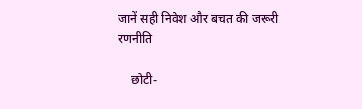जानें सही निवेश और बचत की जरूरी रणनीति

    छोटी-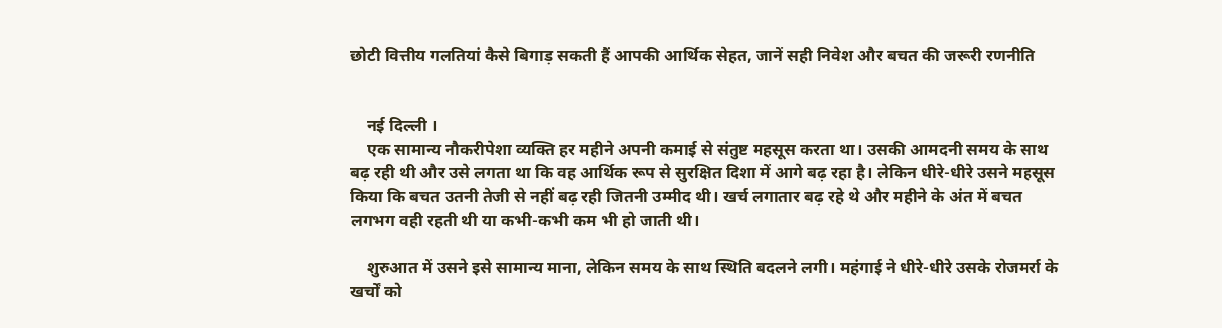छोटी वित्तीय गलतियां कैसे बिगाड़ सकती हैं आपकी आर्थिक सेहत, जानें सही निवेश और बचत की जरूरी रणनीति


    नई दिल्ली ।
    एक सामान्य नौकरीपेशा व्यक्ति हर महीने अपनी कमाई से संतुष्ट महसूस करता था। उसकी आमदनी समय के साथ बढ़ रही थी और उसे लगता था कि वह आर्थिक रूप से सुरक्षित दिशा में आगे बढ़ रहा है। लेकिन धीरे-धीरे उसने महसूस किया कि बचत उतनी तेजी से नहीं बढ़ रही जितनी उम्मीद थी। खर्च लगातार बढ़ रहे थे और महीने के अंत में बचत लगभग वही रहती थी या कभी-कभी कम भी हो जाती थी।

    शुरुआत में उसने इसे सामान्य माना, लेकिन समय के साथ स्थिति बदलने लगी। महंगाई ने धीरे-धीरे उसके रोजमर्रा के खर्चों को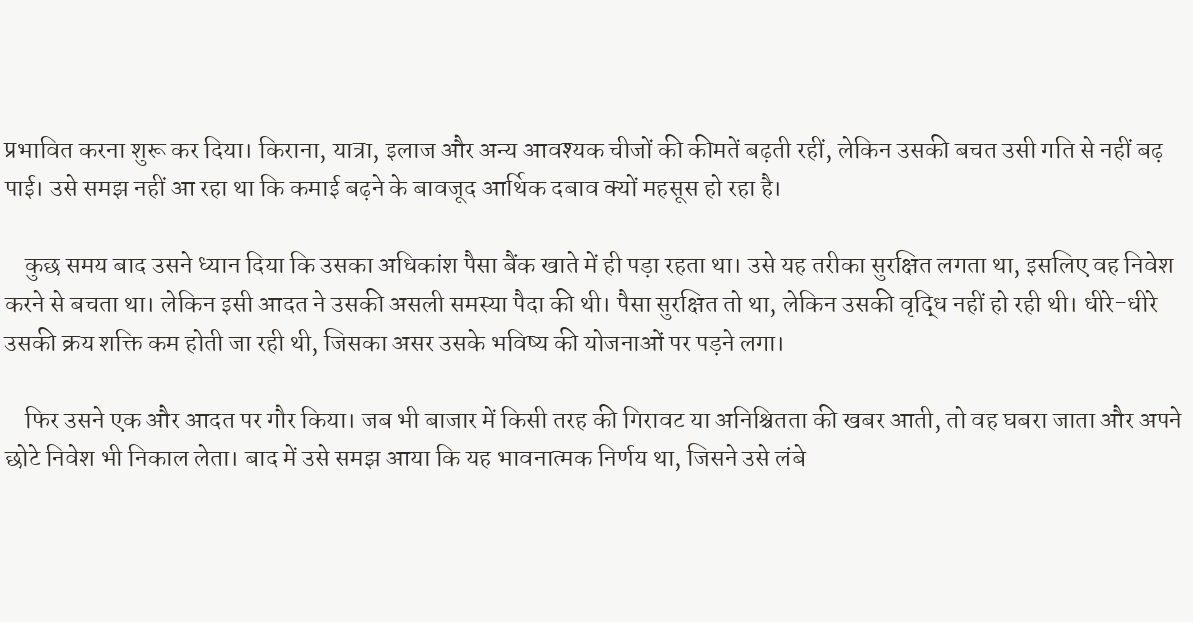प्रभावित करना शुरू कर दिया। किराना, यात्रा, इलाज और अन्य आवश्यक चीजों की कीमतें बढ़ती रहीं, लेकिन उसकी बचत उसी गति से नहीं बढ़ पाई। उसे समझ नहीं आ रहा था कि कमाई बढ़ने के बावजूद आर्थिक दबाव क्यों महसूस हो रहा है।

    कुछ समय बाद उसने ध्यान दिया कि उसका अधिकांश पैसा बैंक खाते में ही पड़ा रहता था। उसे यह तरीका सुरक्षित लगता था, इसलिए वह निवेश करने से बचता था। लेकिन इसी आदत ने उसकी असली समस्या पैदा की थी। पैसा सुरक्षित तो था, लेकिन उसकी वृद्धि नहीं हो रही थी। धीरे-धीरे उसकी क्रय शक्ति कम होती जा रही थी, जिसका असर उसके भविष्य की योजनाओं पर पड़ने लगा।

    फिर उसने एक और आदत पर गौर किया। जब भी बाजार में किसी तरह की गिरावट या अनिश्चितता की खबर आती, तो वह घबरा जाता और अपने छोटे निवेश भी निकाल लेता। बाद में उसे समझ आया कि यह भावनात्मक निर्णय था, जिसने उसे लंबे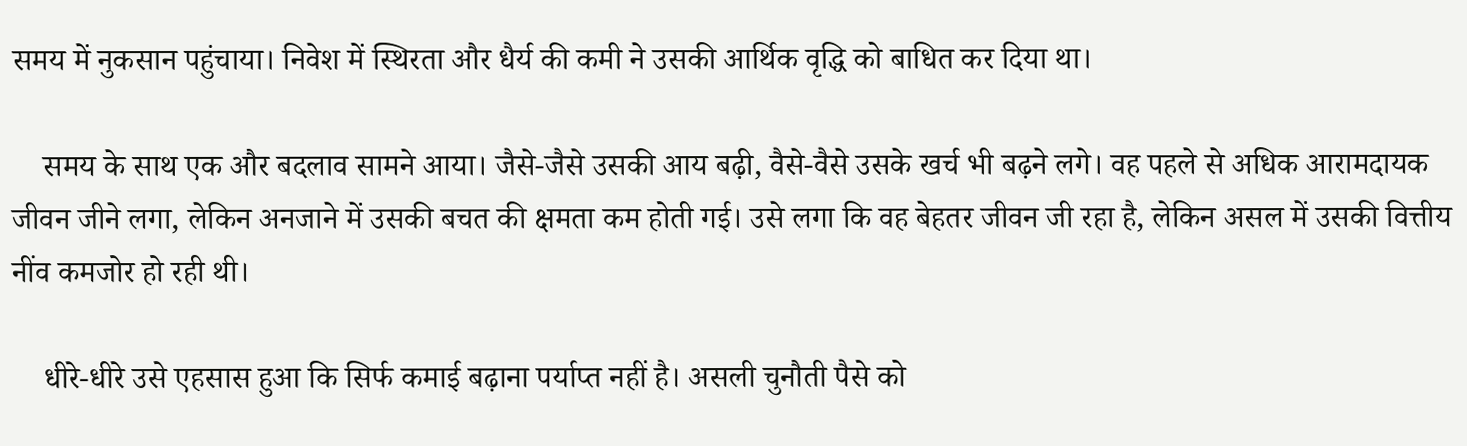समय में नुकसान पहुंचाया। निवेश में स्थिरता और धैर्य की कमी ने उसकी आर्थिक वृद्धि को बाधित कर दिया था।

    समय के साथ एक और बदलाव सामने आया। जैसे-जैसे उसकी आय बढ़ी, वैसे-वैसे उसके खर्च भी बढ़ने लगे। वह पहले से अधिक आरामदायक जीवन जीने लगा, लेकिन अनजाने में उसकी बचत की क्षमता कम होती गई। उसे लगा कि वह बेहतर जीवन जी रहा है, लेकिन असल में उसकी वित्तीय नींव कमजोर हो रही थी।

    धीरे-धीरे उसे एहसास हुआ कि सिर्फ कमाई बढ़ाना पर्याप्त नहीं है। असली चुनौती पैसे को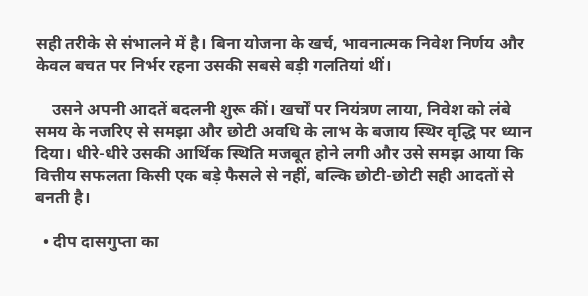सही तरीके से संभालने में है। बिना योजना के खर्च, भावनात्मक निवेश निर्णय और केवल बचत पर निर्भर रहना उसकी सबसे बड़ी गलतियां थीं।

    उसने अपनी आदतें बदलनी शुरू कीं। खर्चों पर नियंत्रण लाया, निवेश को लंबे समय के नजरिए से समझा और छोटी अवधि के लाभ के बजाय स्थिर वृद्धि पर ध्यान दिया। धीरे-धीरे उसकी आर्थिक स्थिति मजबूत होने लगी और उसे समझ आया कि वित्तीय सफलता किसी एक बड़े फैसले से नहीं, बल्कि छोटी-छोटी सही आदतों से बनती है।

  • दीप दासगुप्ता का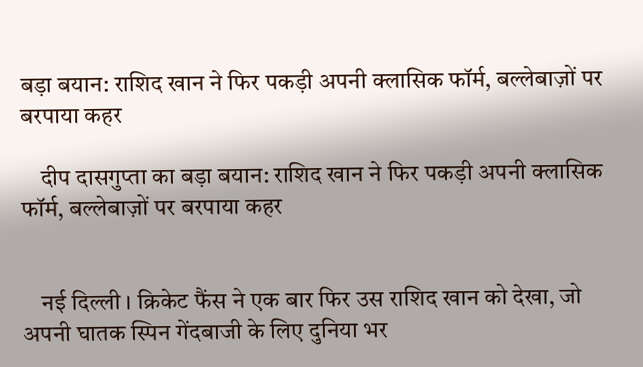बड़ा बयान: राशिद खान ने फिर पकड़ी अपनी क्लासिक फॉर्म, बल्लेबाज़ों पर बरपाया कहर

    दीप दासगुप्ता का बड़ा बयान: राशिद खान ने फिर पकड़ी अपनी क्लासिक फॉर्म, बल्लेबाज़ों पर बरपाया कहर


    नई दिल्ली । क्रिकेट फैंस ने एक बार फिर उस राशिद खान को देखा, जो अपनी घातक स्पिन गेंदबाजी के लिए दुनिया भर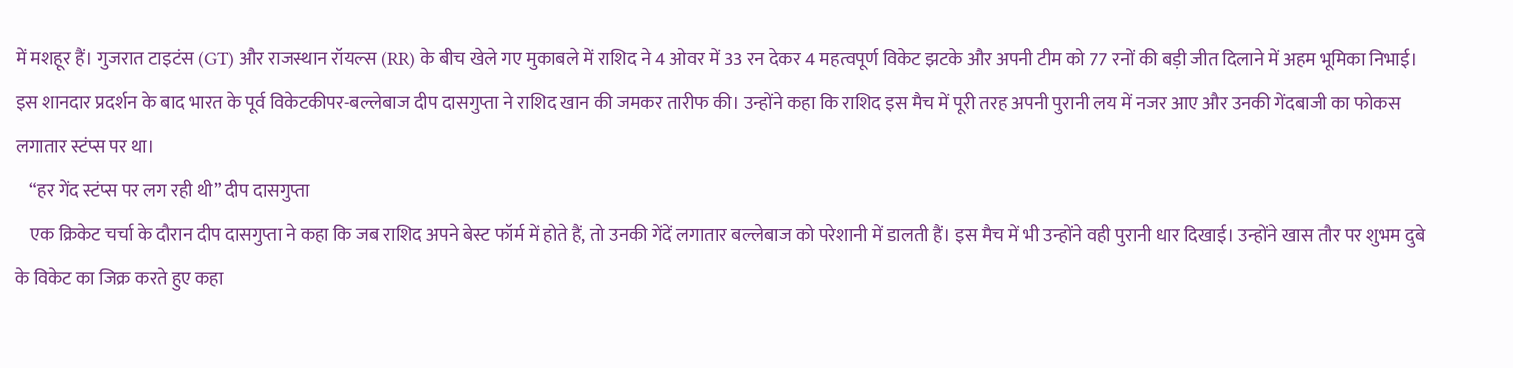में मशहूर हैं। गुजरात टाइटंस (GT) और राजस्थान रॉयल्स (RR) के बीच खेले गए मुकाबले में राशिद ने 4 ओवर में 33 रन देकर 4 महत्वपूर्ण विकेट झटके और अपनी टीम को 77 रनों की बड़ी जीत दिलाने में अहम भूमिका निभाई। इस शानदार प्रदर्शन के बाद भारत के पूर्व विकेटकीपर-बल्लेबाज दीप दासगुप्ता ने राशिद खान की जमकर तारीफ की। उन्होंने कहा कि राशिद इस मैच में पूरी तरह अपनी पुरानी लय में नजर आए और उनकी गेंदबाजी का फोकस लगातार स्टंप्स पर था।
    “हर गेंद स्टंप्स पर लग रही थी” दीप दासगुप्ता
    एक क्रिकेट चर्चा के दौरान दीप दासगुप्ता ने कहा कि जब राशिद अपने बेस्ट फॉर्म में होते हैं, तो उनकी गेंदें लगातार बल्लेबाज को परेशानी में डालती हैं। इस मैच में भी उन्होंने वही पुरानी धार दिखाई। उन्होंने खास तौर पर शुभम दुबे के विकेट का जिक्र करते हुए कहा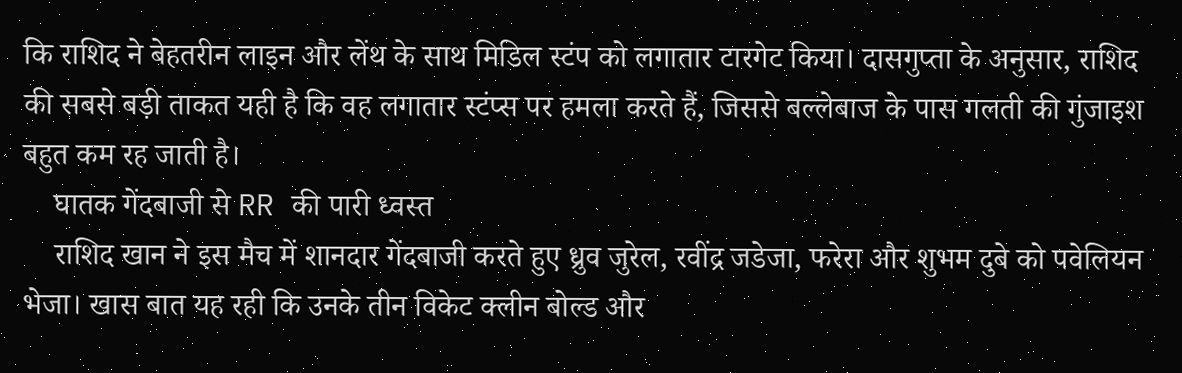कि राशिद ने बेहतरीन लाइन और लेंथ के साथ मिडिल स्टंप को लगातार टारगेट किया। दासगुप्ता के अनुसार, राशिद की सबसे बड़ी ताकत यही है कि वह लगातार स्टंप्स पर हमला करते हैं, जिससे बल्लेबाज के पास गलती की गुंजाइश बहुत कम रह जाती है।
    घातक गेंदबाजी से RR की पारी ध्वस्त
    राशिद खान ने इस मैच में शानदार गेंदबाजी करते हुए ध्रुव जुरेल, रवींद्र जडेजा, फरेरा और शुभम दुबे को पवेलियन भेजा। खास बात यह रही कि उनके तीन विकेट क्लीन बोल्ड और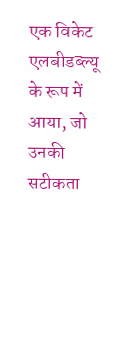एक विकेट एलबीडब्ल्यू के रूप में आया, जो उनकी सटीकता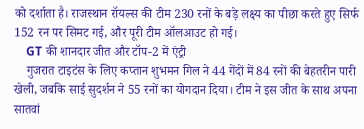को दर्शाता है। राजस्थान रॉयल्स की टीम 230 रनों के बड़े लक्ष्य का पीछा करते हुए सिर्फ 152 रन पर सिमट गई, और पूरी टीम ऑलआउट हो गई।
    GT की शानदार जीत और टॉप-2 में एंट्री
    गुजरात टाइटंस के लिए कप्तान शुभमन गिल ने 44 गेंदों में 84 रनों की बेहतरीन पारी खेली, जबकि साई सुदर्शन ने 55 रनों का योगदान दिया। टीम ने इस जीत के साथ अपना सातवां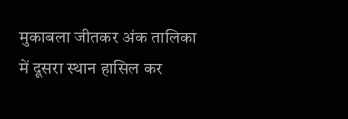मुकाबला जीतकर अंक तालिका में दूसरा स्थान हासिल कर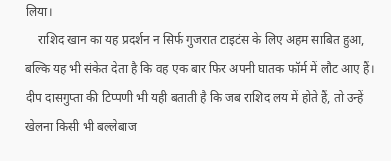लिया।
    राशिद खान का यह प्रदर्शन न सिर्फ गुजरात टाइटंस के लिए अहम साबित हुआ, बल्कि यह भी संकेत देता है कि वह एक बार फिर अपनी घातक फॉर्म में लौट आए हैं। दीप दासगुप्ता की टिप्पणी भी यही बताती है कि जब राशिद लय में होते हैं, तो उन्हें खेलना किसी भी बल्लेबाज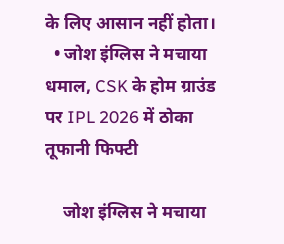के लिए आसान नहीं होता।
  • जोश इंग्लिस ने मचाया धमाल, CSK के होम ग्राउंड पर IPL 2026 में ठोका तूफानी फिफ्टी

    जोश इंग्लिस ने मचाया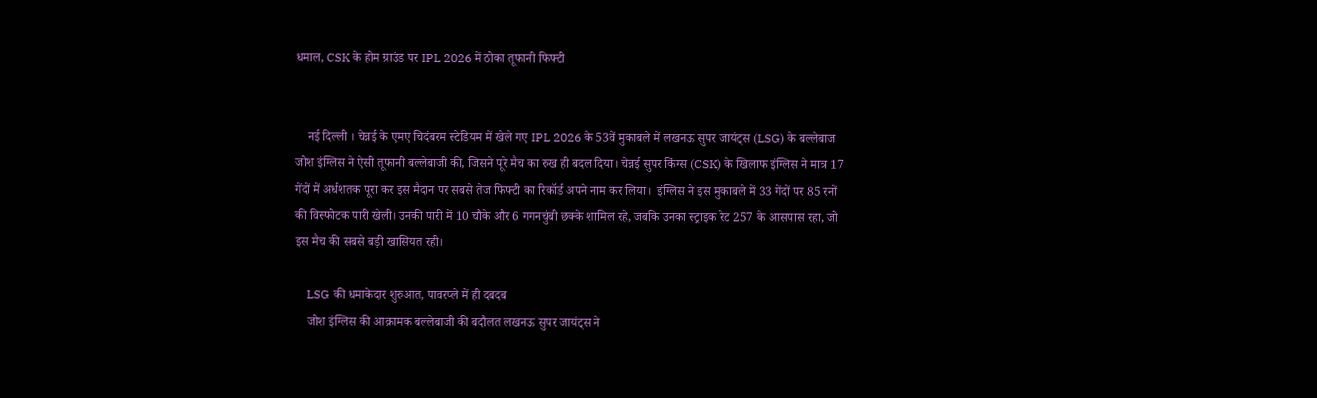धमाल, CSK के होम ग्राउंड पर IPL 2026 में ठोका तूफानी फिफ्टी


    नई दिल्ली । चेन्नई के एमए चिदंबरम स्टेडियम में खेले गए IPL 2026 के 53वें मुकाबले में लखनऊ सुपर जायंट्स (LSG) के बल्लेबाज जोश इंग्लिस ने ऐसी तूफानी बल्लेबाजी की, जिसने पूरे मैच का रुख ही बदल दिया। चेन्नई सुपर किंग्स (CSK) के खिलाफ इंग्लिस ने मात्र 17 गेंदों में अर्धशतक पूरा कर इस मैदान पर सबसे तेज फिफ्टी का रिकॉर्ड अपने नाम कर लिया।  इंग्लिस ने इस मुकाबले में 33 गेंदों पर 85 रनों की विस्फोटक पारी खेली। उनकी पारी में 10 चौके और 6 गगनचुंबी छक्के शामिल रहे, जबकि उनका स्ट्राइक रेट 257 के आसपास रहा, जो इस मैच की सबसे बड़ी खासियत रही।

    LSG की धमाकेदार शुरुआत, पावरप्ले में ही दबदब
    जोश इंग्लिस की आक्रामक बल्लेबाजी की बदौलत लखनऊ सुपर जायंट्स ने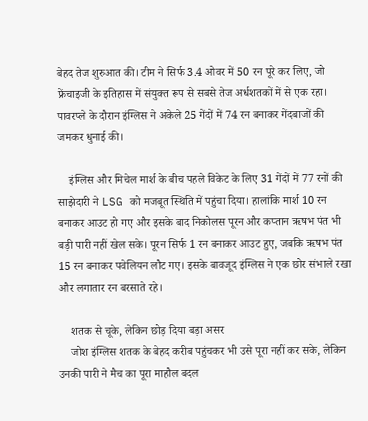बेहद तेज शुरुआत की। टीम ने सिर्फ 3.4 ओवर में 50 रन पूरे कर लिए, जो फ्रेंचाइजी के इतिहास में संयुक्त रूप से सबसे तेज अर्धशतकों में से एक रहा। पावरप्ले के दौरान इंग्लिस ने अकेले 25 गेंदों में 74 रन बनाकर गेंदबाजों की जमकर धुनाई की।

    इंग्लिस और मिचेल मार्श के बीच पहले विकेट के लिए 31 गेंदों में 77 रनों की साझेदारी ने LSG को मजबूत स्थिति में पहुंचा दिया। हालांकि मार्श 10 रन बनाकर आउट हो गए और इसके बाद निकोलस पूरन और कप्तान ऋषभ पंत भी बड़ी पारी नहीं खेल सके। पूरन सिर्फ 1 रन बनाकर आउट हुए, जबकि ऋषभ पंत 15 रन बनाकर पवेलियन लौट गए। इसके बावजूद इंग्लिस ने एक छोर संभाले रखा और लगातार रन बरसाते रहे।

    शतक से चूके, लेकिन छोड़ दिया बड़ा असर
    जोश इंग्लिस शतक के बेहद करीब पहुंचकर भी उसे पूरा नहीं कर सके, लेकिन उनकी पारी ने मैच का पूरा माहौल बदल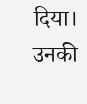दिया। उनकी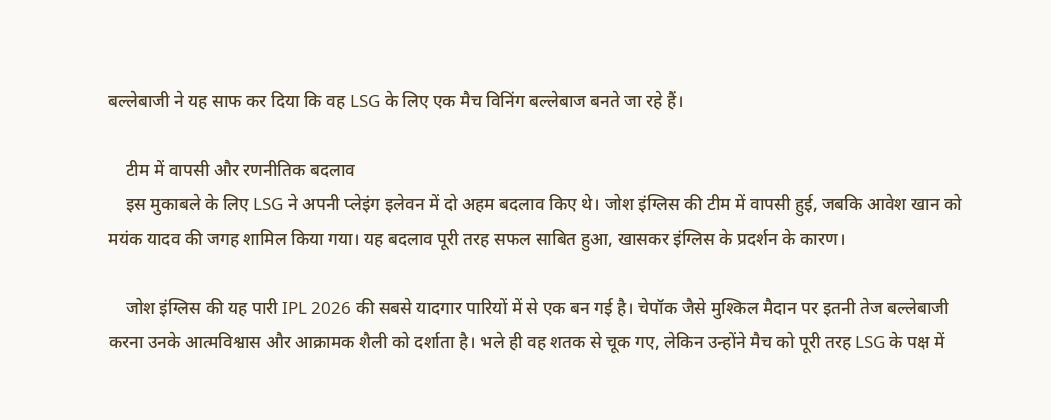बल्लेबाजी ने यह साफ कर दिया कि वह LSG के लिए एक मैच विनिंग बल्लेबाज बनते जा रहे हैं।

    टीम में वापसी और रणनीतिक बदलाव
    इस मुकाबले के लिए LSG ने अपनी प्लेइंग इलेवन में दो अहम बदलाव किए थे। जोश इंग्लिस की टीम में वापसी हुई, जबकि आवेश खान को मयंक यादव की जगह शामिल किया गया। यह बदलाव पूरी तरह सफल साबित हुआ, खासकर इंग्लिस के प्रदर्शन के कारण।

    जोश इंग्लिस की यह पारी IPL 2026 की सबसे यादगार पारियों में से एक बन गई है। चेपॉक जैसे मुश्किल मैदान पर इतनी तेज बल्लेबाजी करना उनके आत्मविश्वास और आक्रामक शैली को दर्शाता है। भले ही वह शतक से चूक गए, लेकिन उन्होंने मैच को पूरी तरह LSG के पक्ष में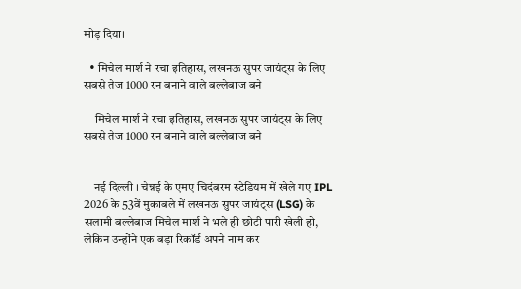मोड़ दिया।

  • मिचेल मार्श ने रचा इतिहास, लखनऊ सुपर जायंट्स के लिए सबसे तेज 1000 रन बनाने वाले बल्लेबाज बने

    मिचेल मार्श ने रचा इतिहास, लखनऊ सुपर जायंट्स के लिए सबसे तेज 1000 रन बनाने वाले बल्लेबाज बने


    नई दिल्ली । चेन्नई के एमए चिदंबरम स्टेडियम में खेले गए IPL 2026 के 53वें मुकाबले में लखनऊ सुपर जायंट्स (LSG) के सलामी बल्लेबाज मिचेल मार्श ने भले ही छोटी पारी खेली हो, लेकिन उन्होंने एक बड़ा रिकॉर्ड अपने नाम कर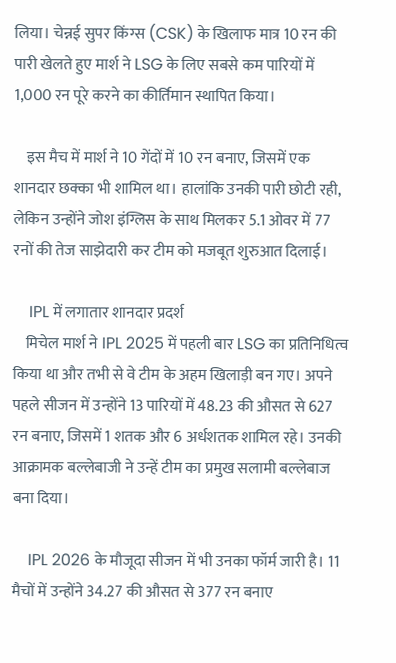लिया। चेन्नई सुपर किंग्स (CSK) के खिलाफ मात्र 10 रन की पारी खेलते हुए मार्श ने LSG के लिए सबसे कम पारियों में 1,000 रन पूरे करने का कीर्तिमान स्थापित किया।

    इस मैच में मार्श ने 10 गेंदों में 10 रन बनाए, जिसमें एक शानदार छक्का भी शामिल था। हालांकि उनकी पारी छोटी रही, लेकिन उन्होंने जोश इंग्लिस के साथ मिलकर 5.1 ओवर में 77 रनों की तेज साझेदारी कर टीम को मजबूत शुरुआत दिलाई।

    IPL में लगातार शानदार प्रदर्श
    मिचेल मार्श ने IPL 2025 में पहली बार LSG का प्रतिनिधित्व किया था और तभी से वे टीम के अहम खिलाड़ी बन गए। अपने पहले सीजन में उन्होंने 13 पारियों में 48.23 की औसत से 627 रन बनाए, जिसमें 1 शतक और 6 अर्धशतक शामिल रहे। उनकी आक्रामक बल्लेबाजी ने उन्हें टीम का प्रमुख सलामी बल्लेबाज बना दिया।

    IPL 2026 के मौजूदा सीजन में भी उनका फॉर्म जारी है। 11 मैचों में उन्होंने 34.27 की औसत से 377 रन बनाए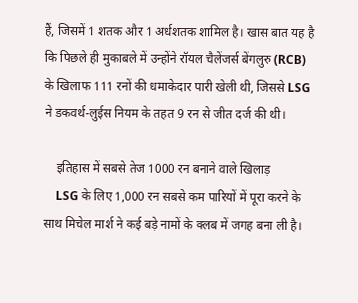हैं, जिसमें 1 शतक और 1 अर्धशतक शामिल है। खास बात यह है कि पिछले ही मुकाबले में उन्होंने रॉयल चैलेंजर्स बेंगलुरु (RCB) के खिलाफ 111 रनों की धमाकेदार पारी खेली थी, जिससे LSG ने डकवर्थ-लुईस नियम के तहत 9 रन से जीत दर्ज की थी।

    इतिहास में सबसे तेज 1000 रन बनाने वाले खिलाड़
    LSG के लिए 1,000 रन सबसे कम पारियों में पूरा करने के साथ मिचेल मार्श ने कई बड़े नामों के क्लब में जगह बना ली है।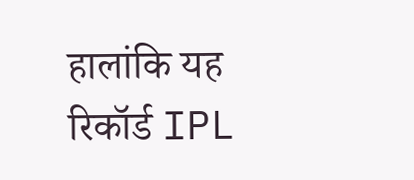हालांकि यह रिकॉर्ड IPL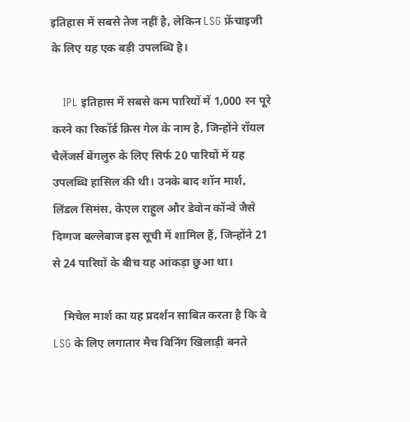इतिहास में सबसे तेज नहीं है, लेकिन LSG फ्रेंचाइजी के लिए यह एक बड़ी उपलब्धि है।

    IPL इतिहास में सबसे कम पारियों में 1,000 रन पूरे करने का रिकॉर्ड क्रिस गेल के नाम है, जिन्होंने रॉयल चैलेंजर्स बेंगलुरु के लिए सिर्फ 20 पारियों में यह उपलब्धि हासिल की थी। उनके बाद शॉन मार्श, लिंडल सिमंस, केएल राहुल और डेवोन कॉन्वे जैसे दिग्गज बल्लेबाज इस सूची में शामिल हैं, जिन्होंने 21 से 24 पारियों के बीच यह आंकड़ा छुआ था।

    मिचेल मार्श का यह प्रदर्शन साबित करता है कि वे LSG के लिए लगातार मैच विनिंग खिलाड़ी बनते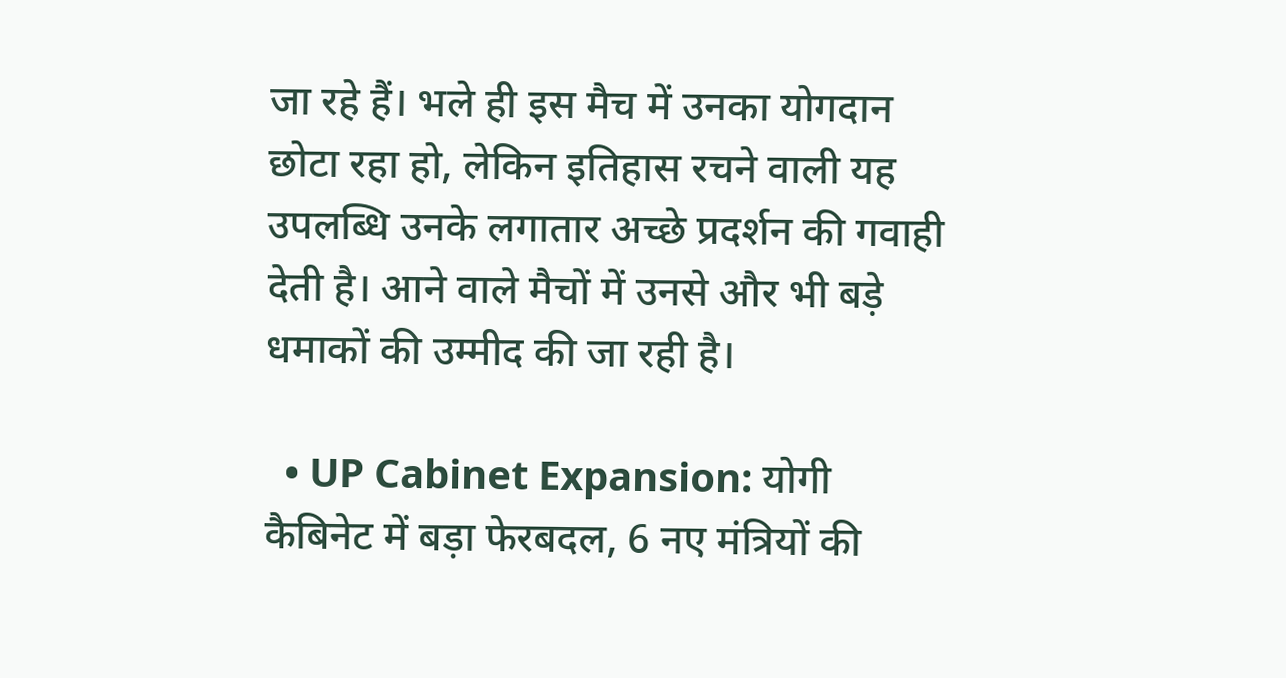जा रहे हैं। भले ही इस मैच में उनका योगदान छोटा रहा हो, लेकिन इतिहास रचने वाली यह उपलब्धि उनके लगातार अच्छे प्रदर्शन की गवाही देती है। आने वाले मैचों में उनसे और भी बड़े धमाकों की उम्मीद की जा रही है।

  • UP Cabinet Expansion: योगी कैबिनेट में बड़ा फेरबदल, 6 नए मंत्रियों की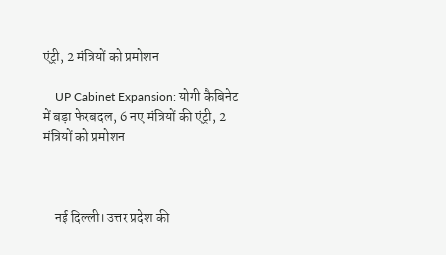एंट्री, 2 मंत्रियों को प्रमोशन

    UP Cabinet Expansion: योगी कैबिनेट में बड़ा फेरबदल, 6 नए मंत्रियों की एंट्री, 2 मंत्रियों को प्रमोशन



    नई दिल्ली। उत्तर प्रदेश की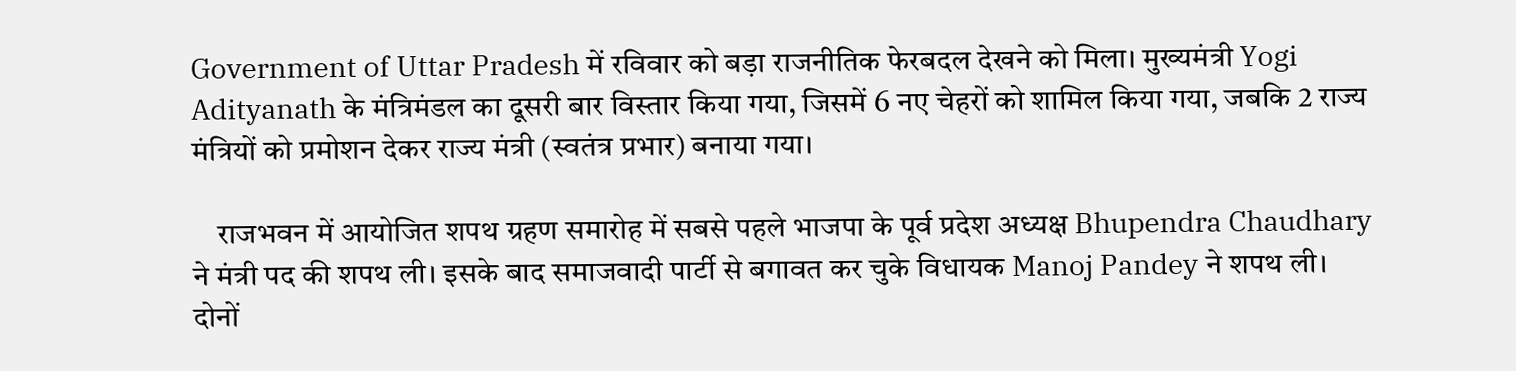Government of Uttar Pradesh में रविवार को बड़ा राजनीतिक फेरबदल देखने को मिला। मुख्यमंत्री Yogi Adityanath के मंत्रिमंडल का दूसरी बार विस्तार किया गया, जिसमें 6 नए चेहरों को शामिल किया गया, जबकि 2 राज्य मंत्रियों को प्रमोशन देकर राज्य मंत्री (स्वतंत्र प्रभार) बनाया गया।

    राजभवन में आयोजित शपथ ग्रहण समारोह में सबसे पहले भाजपा के पूर्व प्रदेश अध्यक्ष Bhupendra Chaudhary ने मंत्री पद की शपथ ली। इसके बाद समाजवादी पार्टी से बगावत कर चुके विधायक Manoj Pandey ने शपथ ली। दोनों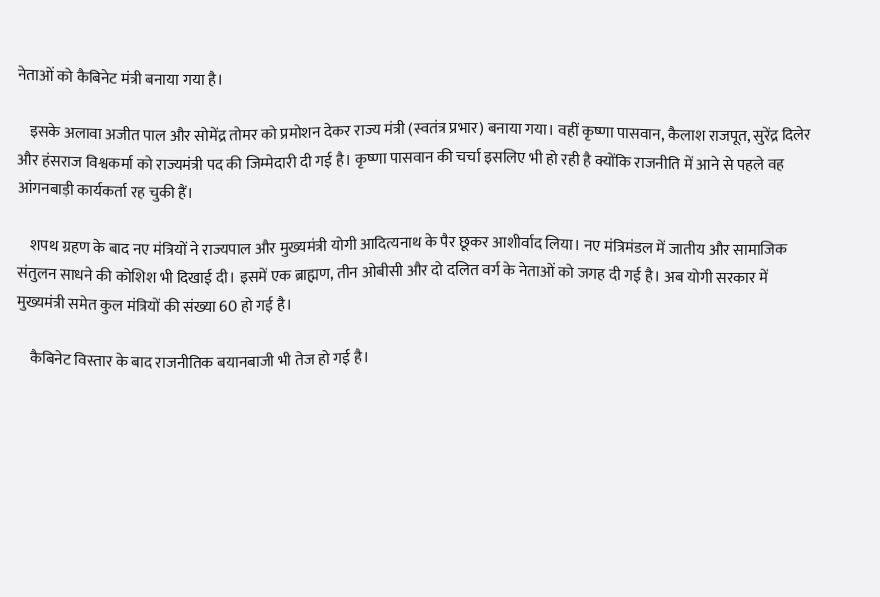नेताओं को कैबिनेट मंत्री बनाया गया है।

    इसके अलावा अजीत पाल और सोमेंद्र तोमर को प्रमोशन देकर राज्य मंत्री (स्वतंत्र प्रभार) बनाया गया। वहीं कृष्णा पासवान, कैलाश राजपूत, सुरेंद्र दिलेर और हंसराज विश्वकर्मा को राज्यमंत्री पद की जिम्मेदारी दी गई है। कृष्णा पासवान की चर्चा इसलिए भी हो रही है क्योंकि राजनीति में आने से पहले वह आंगनबाड़ी कार्यकर्ता रह चुकी हैं।

    शपथ ग्रहण के बाद नए मंत्रियों ने राज्यपाल और मुख्यमंत्री योगी आदित्यनाथ के पैर छूकर आशीर्वाद लिया। नए मंत्रिमंडल में जातीय और सामाजिक संतुलन साधने की कोशिश भी दिखाई दी। इसमें एक ब्राह्मण, तीन ओबीसी और दो दलित वर्ग के नेताओं को जगह दी गई है। अब योगी सरकार में मुख्यमंत्री समेत कुल मंत्रियों की संख्या 60 हो गई है।

    कैबिनेट विस्तार के बाद राजनीतिक बयानबाजी भी तेज हो गई है।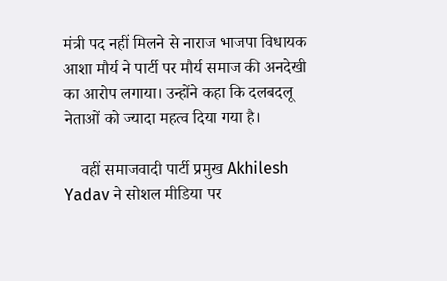मंत्री पद नहीं मिलने से नाराज भाजपा विधायक आशा मौर्य ने पार्टी पर मौर्य समाज की अनदेखी का आरोप लगाया। उन्होंने कहा कि दलबदलू नेताओं को ज्यादा महत्व दिया गया है।

    वहीं समाजवादी पार्टी प्रमुख Akhilesh Yadav ने सोशल मीडिया पर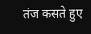तंज कसते हुए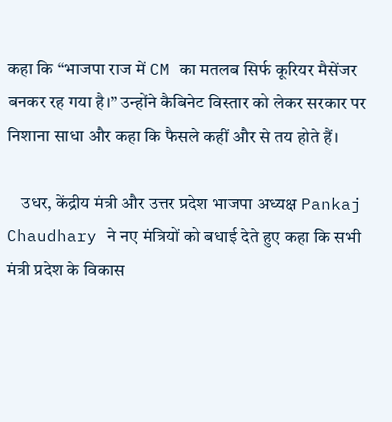कहा कि “भाजपा राज में CM का मतलब सिर्फ कूरियर मैसेंजर बनकर रह गया है।” उन्होंने कैबिनेट विस्तार को लेकर सरकार पर निशाना साधा और कहा कि फैसले कहीं और से तय होते हैं।

    उधर, केंद्रीय मंत्री और उत्तर प्रदेश भाजपा अध्यक्ष Pankaj Chaudhary ने नए मंत्रियों को बधाई देते हुए कहा कि सभी मंत्री प्रदेश के विकास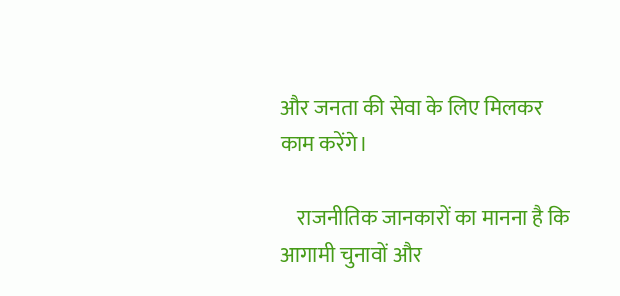और जनता की सेवा के लिए मिलकर काम करेंगे।

    राजनीतिक जानकारों का मानना है कि आगामी चुनावों और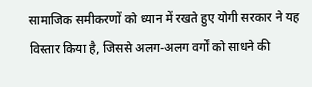सामाजिक समीकरणों को ध्यान में रखते हुए योगी सरकार ने यह विस्तार किया है, जिससे अलग-अलग वर्गों को साधने की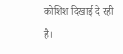कोशिश दिखाई दे रही है।